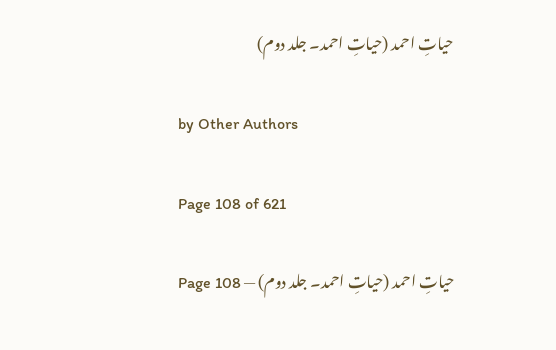حیاتِ احمد (حیاتِ احمد۔ جلد دوم)

by Other Authors

Page 108 of 621

حیاتِ احمد (حیاتِ احمد۔ جلد دوم) — Page 108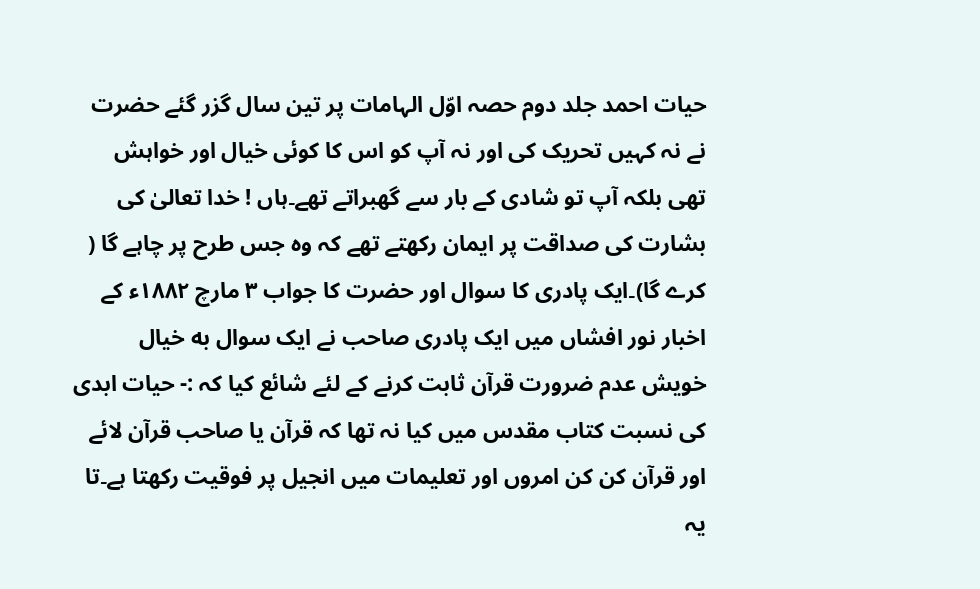حیات احمد جلد دوم حصہ اوّل الہامات پر تین سال گزر گئے حضرت نے نہ کہیں تحریک کی اور نہ آپ کو اس کا کوئی خیال اور خواہش تھی بلکہ آپ تو شادی کے بار سے گھبراتے تھے۔ہاں ! خدا تعالیٰ کی بشارت کی صداقت پر ایمان رکھتے تھے کہ وہ جس طرح پر چاہے گا ( کرے گا)۔ایک پادری کا سوال اور حضرت کا جواب ۳ مارچ ۱۸۸۲ء کے اخبار نور افشاں میں ایک پادری صاحب نے ایک سوال به خیال خویش عدم ضرورت قرآن ثابت کرنے کے لئے شائع کیا کہ :- حیات ابدی کی نسبت کتاب مقدس میں کیا نہ تھا کہ قرآن یا صاحب قرآن لائے اور قرآن کن کن امروں اور تعلیمات میں انجیل پر فوقیت رکھتا ہے۔تا یہ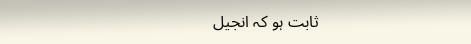ثابت ہو کہ انجیل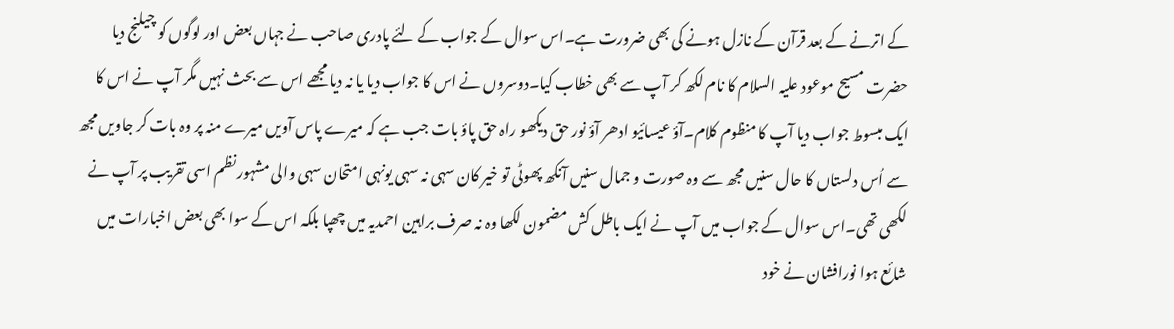کے اترنے کے بعد قرآن کے نازل ہونے کی بھی ضرورت ہے۔اس سوال کے جواب کے لئے پادری صاحب نے جہاں بعض اور لوگوں کو چیلنج دیا حضرت مسیح موعود علیہ السلام کا نام لکھ کر آپ سے بھی خطاب کیا۔دوسروں نے اس کا جواب دیا یا نہ دیا مجھے اس سے بحث نہیں مگر آپ نے اس کا ایک مبسوط جواب دیا آپ کا منظوم کلام۔آؤ عیسائیو ادھر آؤ نور حق دیکھو راہ حق پاؤ بات جب ہے کہ میرے پاس آویں میرے منہ پر وہ بات کر جاویں مجھ سے اُس دلستاں کا حال سنیں مجھ سے وہ صورت و جمال سنیں آنکھ پھوٹی تو خیر کان سہی نہ سہی یونہی امتحان سہی والی مشہور نظم اسی تقریب پر آپ نے لکھی تھی۔اس سوال کے جواب میں آپ نے ایک باطل کش مضمون لکھا وہ نہ صرف براہین احمدیہ میں چھپا بلکہ اس کے سوا بھی بعض اخبارات میں شائع ہوا نورافشان نے خود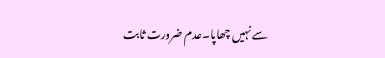سے نہیں چھاپا۔عدم ضرورت ثابت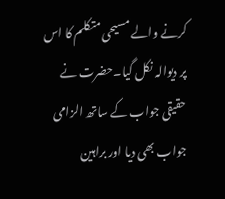کرنے والے مسیحی متکلم کا اس پر دیوالہ نکل گیا۔حضرت نے حقیقی جواب کے ساتھ الزامی جواب بھی دیا اور براہین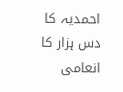احمدیہ کا دس ہزار کا انعامی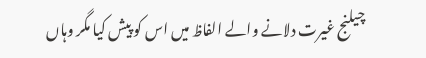چیلنج غیرت دلانے والے الفاظ میں اس کو پیش کیا مگر وہاں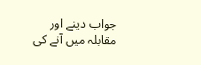جواب دینے اور مقابلہ میں آنے کی